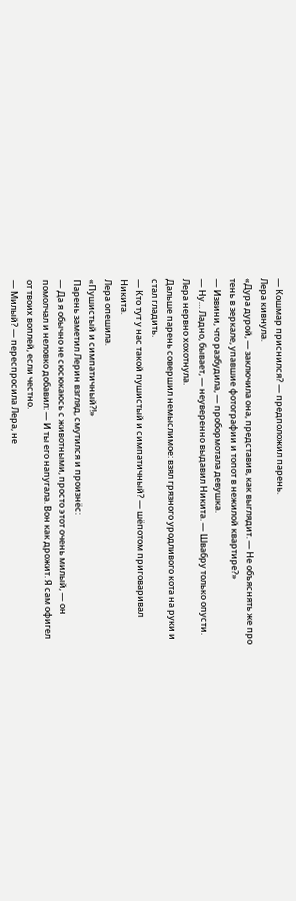— Кошмар приснился? — предположил парень.
Лера кивнула.
«Дура дурой, — заключила она, представив, как выглядит. — Не объяснять же про тень в зеркале, упавшие фотографии и топот в нежилой квартире?»
— Извини, что разбудила, — пробормотала девушка.
— Ну… Ладно, бывает, — неуверенно выдавил Никита. — Швабру только опусти.
Лера нервно хохотнула.
Дальше парень совершил немыслимое: взял грязного уродливого кота на руки и стал гладить.
— Кто тут у нас такой пушистый и симпатичный? — шёпотом приговаривал Никита.
Лера опешила.
«Пушистый и симпатичный?!»
Парень заметил Лерин взгляд, смутился и произнёс:
— Да я обычно не сюсюкаюсь с животными, просто этот очень милый, — он помолчал и неловко добавил: — И ты его напугала. Вон как дрожит. Я сам офигел от твоих воплей, если честно.
— Милый? — переспросила Лера, не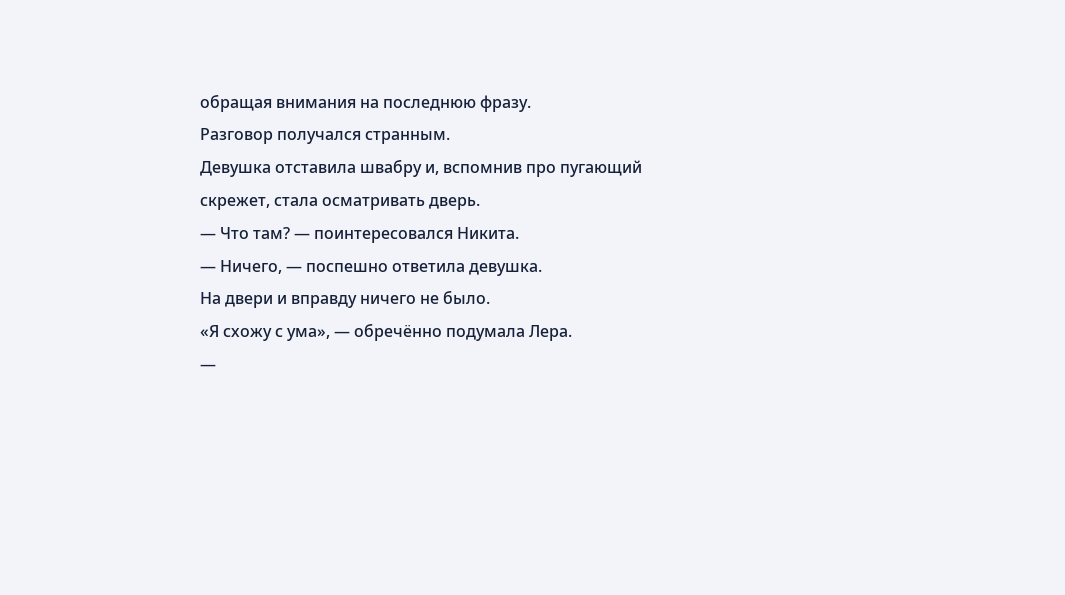обращая внимания на последнюю фразу.
Разговор получался странным.
Девушка отставила швабру и, вспомнив про пугающий скрежет, стала осматривать дверь.
— Что там? — поинтересовался Никита.
— Ничего, — поспешно ответила девушка.
На двери и вправду ничего не было.
«Я схожу с ума», — обречённо подумала Лера.
—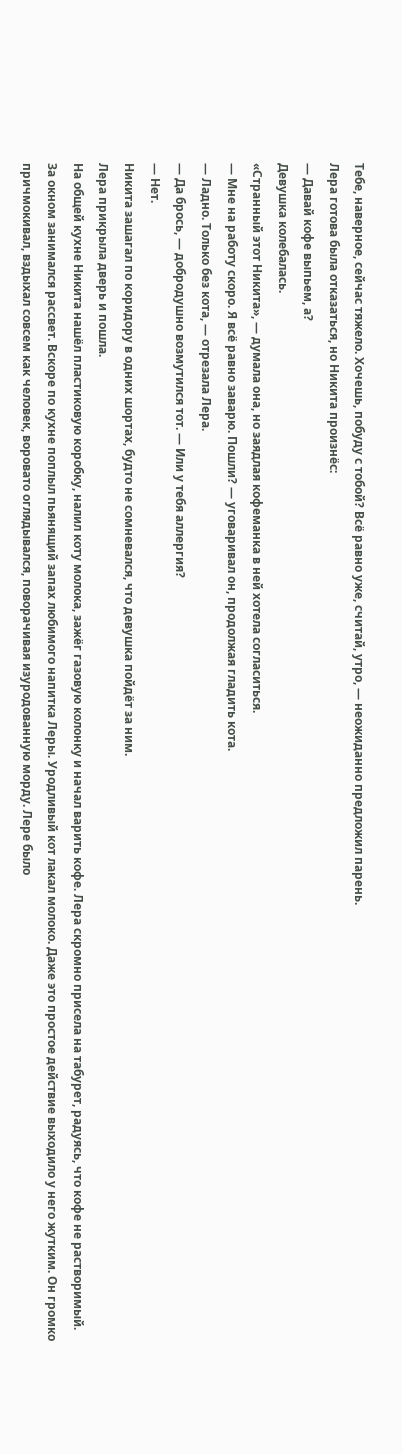Тебе, наверное, сейчас тяжело. Хочешь, побуду с тобой? Всё равно уже, считай, утро, — неожиданно предложил парень.
Лера готова была отказаться, но Никита произнёс:
— Давай кофе выпьем, а?
Девушка колебалась.
«Странный этот Никита», — думала она, но заядлая кофеманка в ней хотела согласиться.
— Мне на работу скоро. Я всё равно заварю. Пошли? — уговаривал он, продолжая гладить кота.
— Ладно. Только без кота, — отрезала Лера.
— Да брось, — добродушно возмутился тот. — Или у тебя аллергия?
— Нет.
Никита зашагал по коридору в одних шортах, будто не сомневался, что девушка пойдёт за ним.
Лера прикрыла дверь и пошла.
На общей кухне Никита нашёл пластиковую коробку, налил коту молока, зажёг газовую колонку и начал варить кофе. Лера скромно присела на табурет, радуясь, что кофе не растворимый.
За окном занимался рассвет. Вскоре по кухне поплыл пьянящий запах любимого напитка Леры. Уродливый кот лакал молоко. Даже это простое действие выходило у него жутким. Он громко причмокивал, вздыхал совсем как человек, воровато оглядывался, поворачивая изуродованную морду. Лере было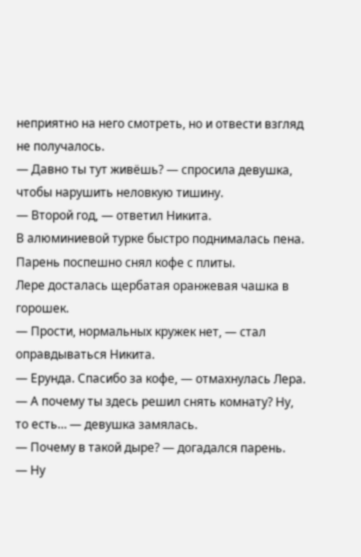неприятно на него смотреть, но и отвести взгляд не получалось.
— Давно ты тут живёшь? — спросила девушка, чтобы нарушить неловкую тишину.
— Второй год, — ответил Никита.
В алюминиевой турке быстро поднималась пена. Парень поспешно снял кофе с плиты.
Лере досталась щербатая оранжевая чашка в горошек.
— Прости, нормальных кружек нет, — стал оправдываться Никита.
— Ерунда. Спасибо за кофе, — отмахнулась Лера. — А почему ты здесь решил снять комнату? Ну, то есть… — девушка замялась.
— Почему в такой дыре? — догадался парень.
— Ну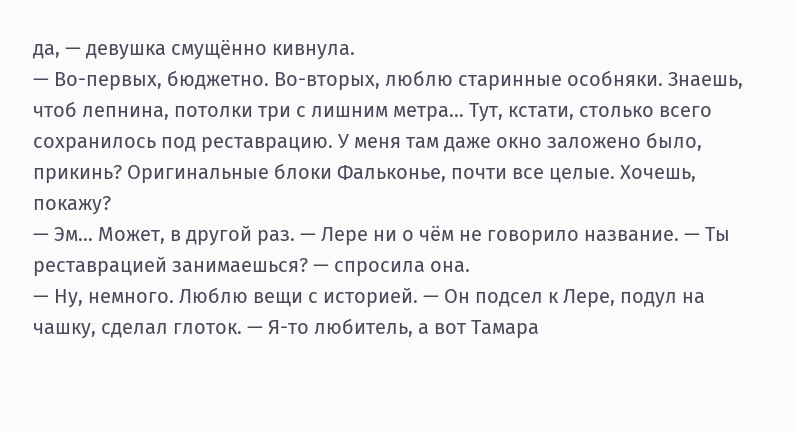да, — девушка смущённо кивнула.
— Во-первых, бюджетно. Во-вторых, люблю старинные особняки. Знаешь, чтоб лепнина, потолки три с лишним метра… Тут, кстати, столько всего сохранилось под реставрацию. У меня там даже окно заложено было, прикинь? Оригинальные блоки Фальконье, почти все целые. Хочешь, покажу?
— Эм… Может, в другой раз. — Лере ни о чём не говорило название. — Ты реставрацией занимаешься? — спросила она.
— Ну, немного. Люблю вещи с историей. — Он подсел к Лере, подул на чашку, сделал глоток. — Я-то любитель, а вот Тамара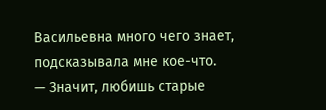Васильевна много чего знает, подсказывала мне кое-что.
— Значит, любишь старые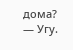дома?
— Угу.